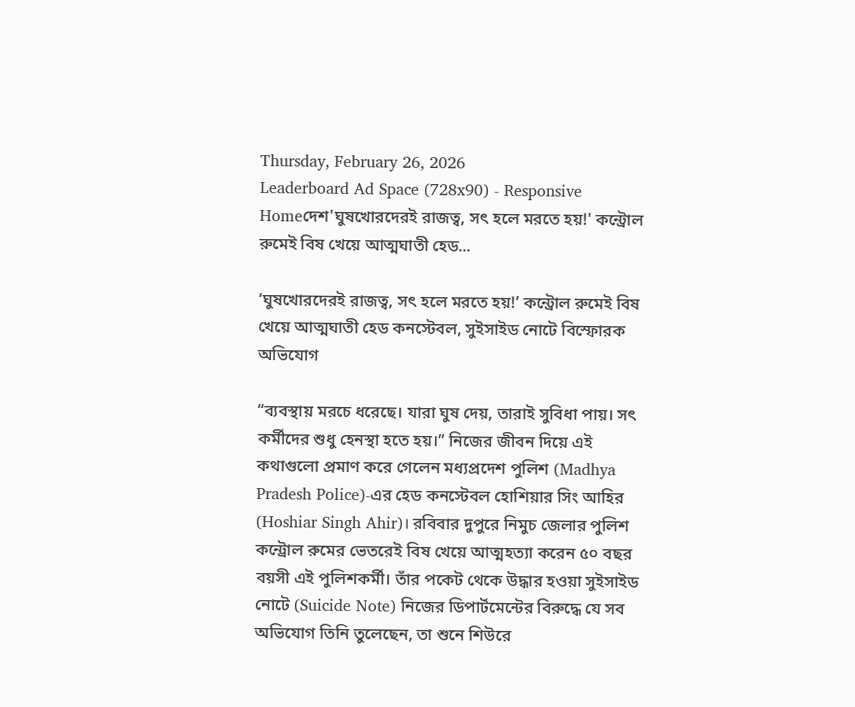Thursday, February 26, 2026
Leaderboard Ad Space (728x90) - Responsive
Homeদেশ'ঘুষখোরদেরই রাজত্ব, সৎ হলে মরতে হয়!' কন্ট্রোল রুমেই বিষ খেয়ে আত্মঘাতী হেড...

‘ঘুষখোরদেরই রাজত্ব, সৎ হলে মরতে হয়!’ কন্ট্রোল রুমেই বিষ খেয়ে আত্মঘাতী হেড কনস্টেবল, সুইসাইড নোটে বিস্ফোরক অভিযোগ

“ব্যবস্থায় মরচে ধরেছে। যারা ঘুষ দেয়, তারাই সুবিধা পায়। সৎ কর্মীদের শুধু হেনস্থা হতে হয়।” নিজের জীবন দিয়ে এই কথাগুলো প্রমাণ করে গেলেন মধ্যপ্রদেশ পুলিশ (Madhya Pradesh Police)-এর হেড কনস্টেবল হোশিয়ার সিং আহির (Hoshiar Singh Ahir)। রবিবার দুপুরে নিমুচ জেলার পুলিশ কন্ট্রোল রুমের ভেতরেই বিষ খেয়ে আত্মহত্যা করেন ৫০ বছর বয়সী এই পুলিশকর্মী। তাঁর পকেট থেকে উদ্ধার হওয়া সুইসাইড নোটে (Suicide Note) নিজের ডিপার্টমেন্টের বিরুদ্ধে যে সব অভিযোগ তিনি তুলেছেন, তা শুনে শিউরে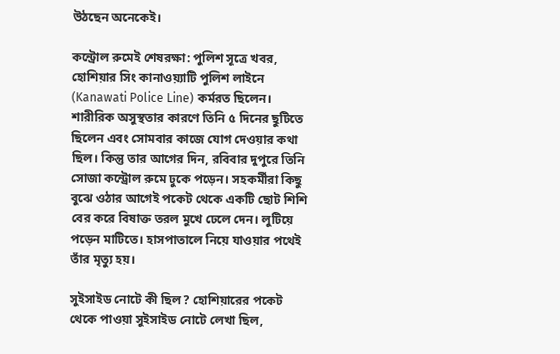উঠছেন অনেকেই।

কন্ট্রোল রুমেই শেষরক্ষা: পুলিশ সূত্রে খবর, হোশিয়ার সিং কানাওয়্যাটি পুলিশ লাইনে (Kanawati Police Line) কর্মরত ছিলেন। শারীরিক অসুস্থতার কারণে তিনি ৫ দিনের ছুটিতে ছিলেন এবং সোমবার কাজে যোগ দেওয়ার কথা ছিল। কিন্তু তার আগের দিন, রবিবার দুপুরে তিনি সোজা কন্ট্রোল রুমে ঢুকে পড়েন। সহকর্মীরা কিছু বুঝে ওঠার আগেই পকেট থেকে একটি ছোট শিশি বের করে বিষাক্ত তরল মুখে ঢেলে দেন। লুটিয়ে পড়েন মাটিতে। হাসপাতালে নিয়ে যাওয়ার পথেই তাঁর মৃত্যু হয়।

সুইসাইড নোটে কী ছিল? হোশিয়ারের পকেট থেকে পাওয়া সুইসাইড নোটে লেখা ছিল,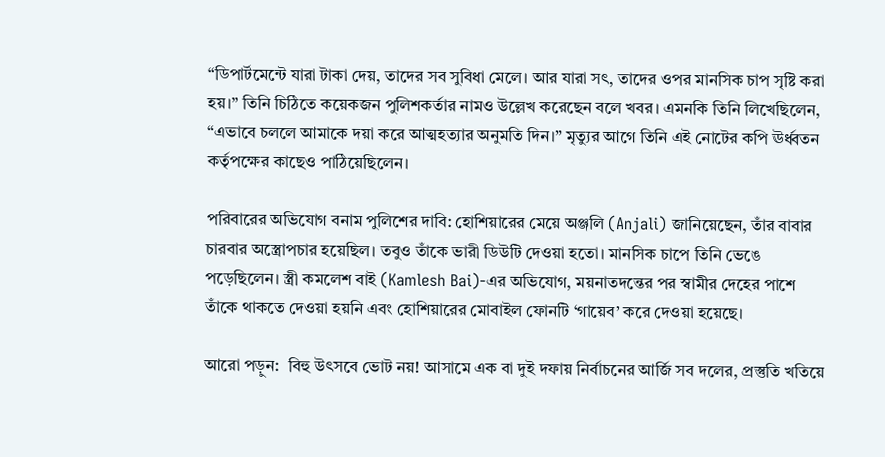“ডিপার্টমেন্টে যারা টাকা দেয়, তাদের সব সুবিধা মেলে। আর যারা সৎ, তাদের ওপর মানসিক চাপ সৃষ্টি করা হয়।” তিনি চিঠিতে কয়েকজন পুলিশকর্তার নামও উল্লেখ করেছেন বলে খবর। এমনকি তিনি লিখেছিলেন, “এভাবে চললে আমাকে দয়া করে আত্মহত্যার অনুমতি দিন।” মৃত্যুর আগে তিনি এই নোটের কপি ঊর্ধ্বতন কর্তৃপক্ষের কাছেও পাঠিয়েছিলেন।

পরিবারের অভিযোগ বনাম পুলিশের দাবি: হোশিয়ারের মেয়ে অঞ্জলি (Anjali) জানিয়েছেন, তাঁর বাবার চারবার অস্ত্রোপচার হয়েছিল। তবুও তাঁকে ভারী ডিউটি দেওয়া হতো। মানসিক চাপে তিনি ভেঙে পড়েছিলেন। স্ত্রী কমলেশ বাই (Kamlesh Bai)-এর অভিযোগ, ময়নাতদন্তের পর স্বামীর দেহের পাশে তাঁকে থাকতে দেওয়া হয়নি এবং হোশিয়ারের মোবাইল ফোনটি ‘গায়েব’ করে দেওয়া হয়েছে।

আরো পড়ুন:  বিহু উৎসবে ভোট নয়! আসামে এক বা দুই দফায় নির্বাচনের আর্জি সব দলের, প্রস্তুতি খতিয়ে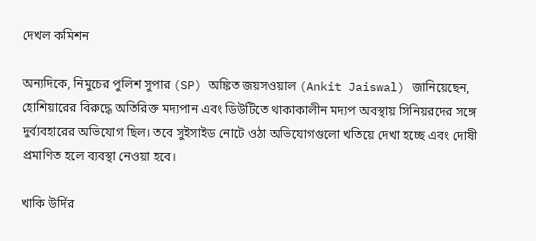দেখল কমিশন

অন্যদিকে, নিমুচের পুলিশ সুপার (SP) অঙ্কিত জয়সওয়াল (Ankit Jaiswal) জানিয়েছেন, হোশিয়ারের বিরুদ্ধে অতিরিক্ত মদ্যপান এবং ডিউটিতে থাকাকালীন মদ্যপ অবস্থায় সিনিয়রদের সঙ্গে দুর্ব্যবহারের অভিযোগ ছিল। তবে সুইসাইড নোটে ওঠা অভিযোগগুলো খতিয়ে দেখা হচ্ছে এবং দোষী প্রমাণিত হলে ব্যবস্থা নেওয়া হবে।

খাকি উর্দির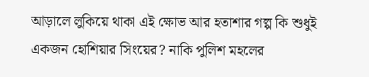আড়ালে লুকিয়ে থাকা এই ক্ষোভ আর হতাশার গল্প কি শুধুই একজন হোশিয়ার সিংয়ের? নাকি পুলিশ মহলের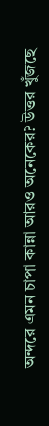অন্দরে এমন চাপা কান্না আরও অনেকের? উত্তর খুঁজছে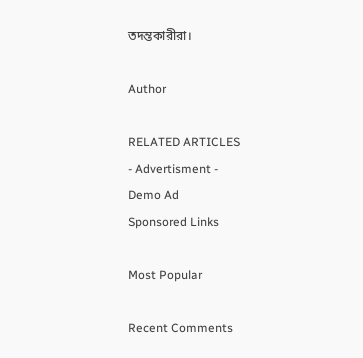তদন্তকারীরা।

Author

RELATED ARTICLES
- Advertisment -
Demo Ad
Sponsored Links

Most Popular

Recent Comments